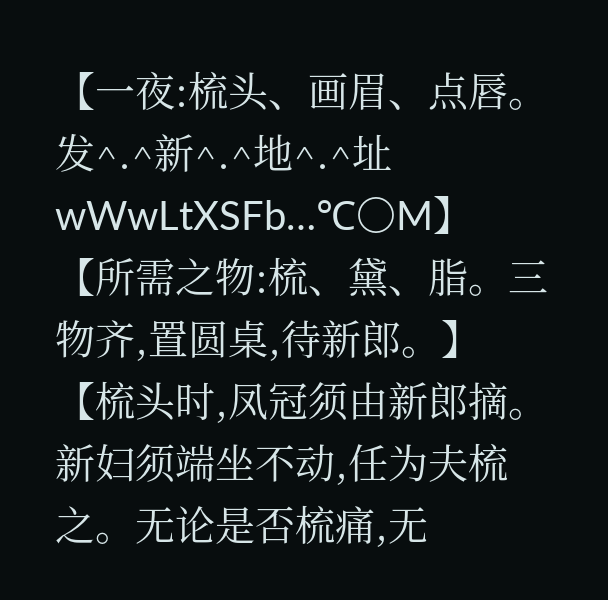【一夜:梳头、画眉、点唇。发^.^新^.^地^.^址 wWwLtXSFb…℃〇M】
【所需之物:梳、黛、脂。三物齐,置圆桌,待新郎。】
【梳头时,凤冠须由新郎摘。新妇须端坐不动,任为夫梳之。无论是否梳痛,无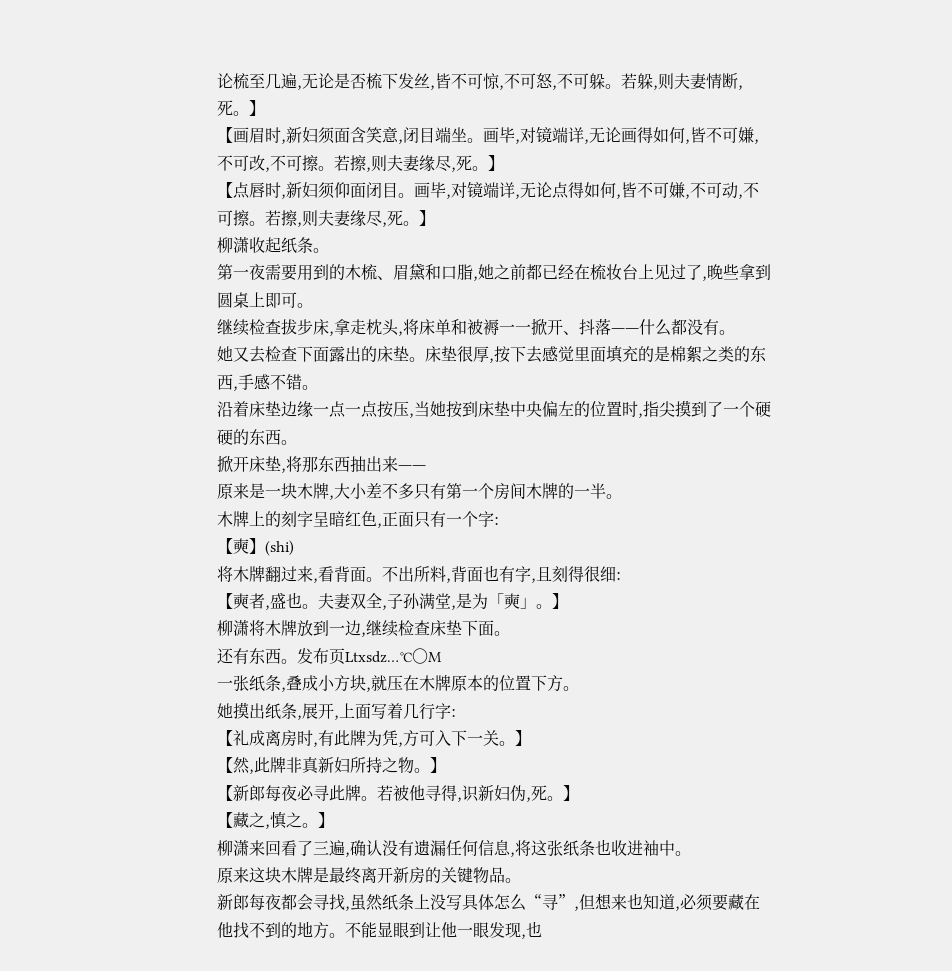论梳至几遍,无论是否梳下发丝,皆不可惊,不可怒,不可躲。若躲,则夫妻情断,死。】
【画眉时,新妇须面含笑意,闭目端坐。画毕,对镜端详,无论画得如何,皆不可嫌,不可改,不可擦。若擦,则夫妻缘尽,死。】
【点唇时,新妇须仰面闭目。画毕,对镜端详,无论点得如何,皆不可嫌,不可动,不可擦。若擦,则夫妻缘尽,死。】
柳潇收起纸条。
第一夜需要用到的木梳、眉黛和口脂,她之前都已经在梳妆台上见过了,晚些拿到圆桌上即可。
继续检查拔步床,拿走枕头,将床单和被褥一一掀开、抖落——什么都没有。
她又去检查下面露出的床垫。床垫很厚,按下去感觉里面填充的是棉絮之类的东西,手感不错。
沿着床垫边缘一点一点按压,当她按到床垫中央偏左的位置时,指尖摸到了一个硬硬的东西。
掀开床垫,将那东西抽出来——
原来是一块木牌,大小差不多只有第一个房间木牌的一半。
木牌上的刻字呈暗红色,正面只有一个字:
【奭】(shi)
将木牌翻过来,看背面。不出所料,背面也有字,且刻得很细:
【奭者,盛也。夫妻双全,子孙满堂,是为「奭」。】
柳潇将木牌放到一边,继续检查床垫下面。
还有东西。发布页Ltxsdz…℃〇M
一张纸条,叠成小方块,就压在木牌原本的位置下方。
她摸出纸条,展开,上面写着几行字:
【礼成离房时,有此牌为凭,方可入下一关。】
【然,此牌非真新妇所持之物。】
【新郎每夜必寻此牌。若被他寻得,识新妇伪,死。】
【藏之,慎之。】
柳潇来回看了三遍,确认没有遗漏任何信息,将这张纸条也收进袖中。
原来这块木牌是最终离开新房的关键物品。
新郎每夜都会寻找,虽然纸条上没写具体怎么“寻”,但想来也知道,必须要藏在他找不到的地方。不能显眼到让他一眼发现,也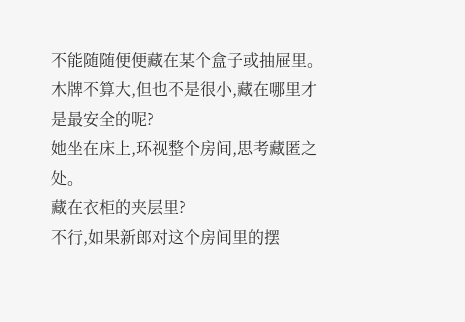不能随随便便藏在某个盒子或抽屉里。
木牌不算大,但也不是很小,藏在哪里才是最安全的呢?
她坐在床上,环视整个房间,思考藏匿之处。
藏在衣柜的夹层里?
不行,如果新郎对这个房间里的摆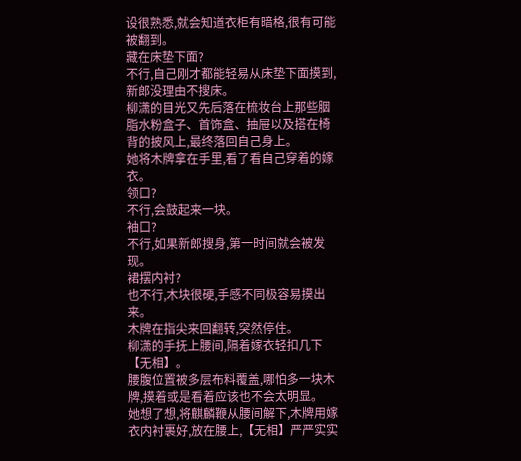设很熟悉,就会知道衣柜有暗格,很有可能被翻到。
藏在床垫下面?
不行,自己刚才都能轻易从床垫下面摸到,新郎没理由不搜床。
柳潇的目光又先后落在梳妆台上那些胭脂水粉盒子、首饰盒、抽屉以及搭在椅背的披风上,最终落回自己身上。
她将木牌拿在手里,看了看自己穿着的嫁衣。
领口?
不行,会鼓起来一块。
袖口?
不行,如果新郎搜身,第一时间就会被发现。
裙摆内衬?
也不行,木块很硬,手感不同极容易摸出来。
木牌在指尖来回翻转,突然停住。
柳潇的手抚上腰间,隔着嫁衣轻扣几下【无相】。
腰腹位置被多层布料覆盖,哪怕多一块木牌,摸着或是看着应该也不会太明显。
她想了想,将麒麟鞭从腰间解下,木牌用嫁衣内衬裹好,放在腰上,【无相】严严实实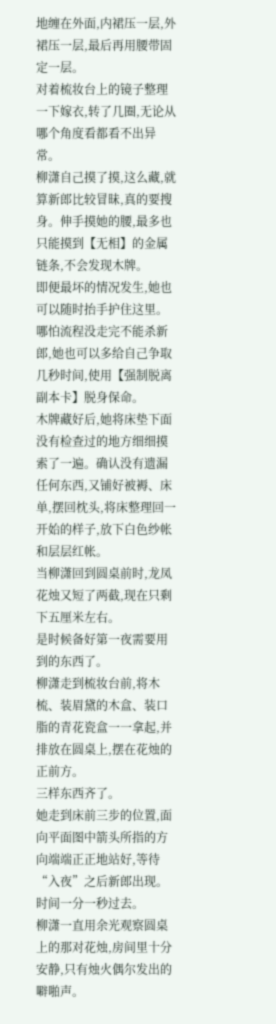地缠在外面,内裙压一层,外裙压一层,最后再用腰带固定一层。
对着梳妆台上的镜子整理一下嫁衣,转了几圈,无论从哪个角度看都看不出异常。
柳潇自己摸了摸,这么藏,就算新郎比较冒昧,真的要搜身。伸手摸她的腰,最多也只能摸到【无相】的金属链条,不会发现木牌。
即便最坏的情况发生,她也可以随时抬手护住这里。哪怕流程没走完不能杀新郎,她也可以多给自己争取几秒时间,使用【强制脱离副本卡】脱身保命。
木牌藏好后,她将床垫下面没有检查过的地方细细摸索了一遍。确认没有遗漏任何东西,又铺好被褥、床单,摆回枕头,将床整理回一开始的样子,放下白色纱帐和层层红帐。
当柳潇回到圆桌前时,龙凤花烛又短了两截,现在只剩下五厘米左右。
是时候备好第一夜需要用到的东西了。
柳潇走到梳妆台前,将木梳、装眉黛的木盒、装口脂的青花瓷盒一一拿起,并排放在圆桌上,摆在花烛的正前方。
三样东西齐了。
她走到床前三步的位置,面向平面图中箭头所指的方向端端正正地站好,等待“入夜”之后新郎出现。
时间一分一秒过去。
柳潇一直用余光观察圆桌上的那对花烛,房间里十分安静,只有烛火偶尔发出的噼啪声。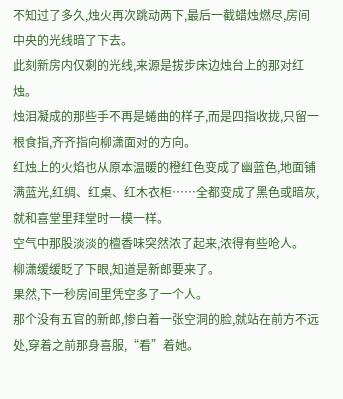不知过了多久,烛火再次跳动两下,最后一截蜡烛燃尽,房间中央的光线暗了下去。
此刻新房内仅剩的光线,来源是拔步床边烛台上的那对红烛。
烛泪凝成的那些手不再是蜷曲的样子,而是四指收拢,只留一根食指,齐齐指向柳潇面对的方向。
红烛上的火焰也从原本温暖的橙红色变成了幽蓝色,地面铺满蓝光,红绸、红桌、红木衣柜……全都变成了黑色或暗灰,就和喜堂里拜堂时一模一样。
空气中那股淡淡的檀香味突然浓了起来,浓得有些呛人。
柳潇缓缓眨了下眼,知道是新郎要来了。
果然,下一秒房间里凭空多了一个人。
那个没有五官的新郎,惨白着一张空洞的脸,就站在前方不远处,穿着之前那身喜服,“看”着她。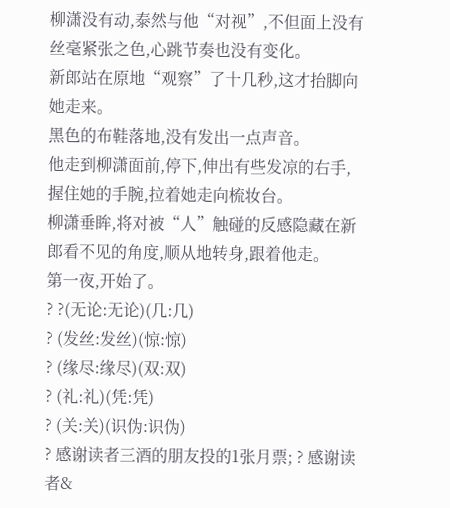柳潇没有动,泰然与他“对视”,不但面上没有丝毫紧张之色,心跳节奏也没有变化。
新郎站在原地“观察”了十几秒,这才抬脚向她走来。
黑色的布鞋落地,没有发出一点声音。
他走到柳潇面前,停下,伸出有些发凉的右手,握住她的手腕,拉着她走向梳妆台。
柳潇垂眸,将对被“人”触碰的反感隐藏在新郎看不见的角度,顺从地转身,跟着他走。
第一夜,开始了。
? ?(无论:无论)(几:几)
? (发丝:发丝)(惊:惊)
? (缘尽:缘尽)(双:双)
? (礼:礼)(凭:凭)
? (关:关)(识伪:识伪)
? 感谢读者三酒的朋友投的1张月票; ? 感谢读者&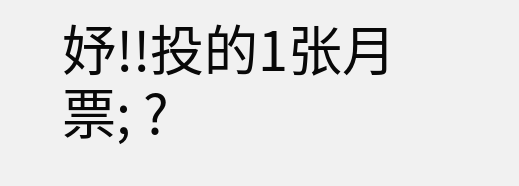妤!!投的1张月票; ?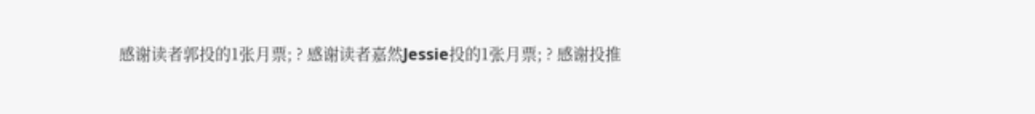感谢读者郭投的1张月票; ? 感谢读者嘉然Jessie投的1张月票; ? 感谢投推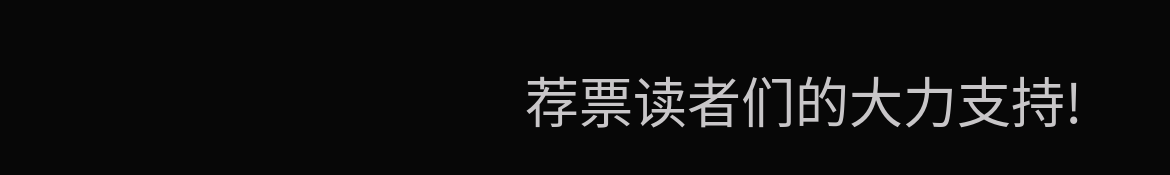荐票读者们的大力支持!